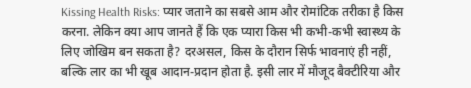Kissing Health Risks: प्यार जताने का सबसे आम और रोमांटिक तरीका है किस करना. लेकिन क्या आप जानते हैं कि एक प्यारा किस भी कभी-कभी स्वास्थ्य के लिए जोखिम बन सकता है? दरअसल, किस के दौरान सिर्फ भावनाएं ही नहीं, बल्कि लार का भी खूब आदान-प्रदान होता है. इसी लार में मौजूद बैक्टीरिया और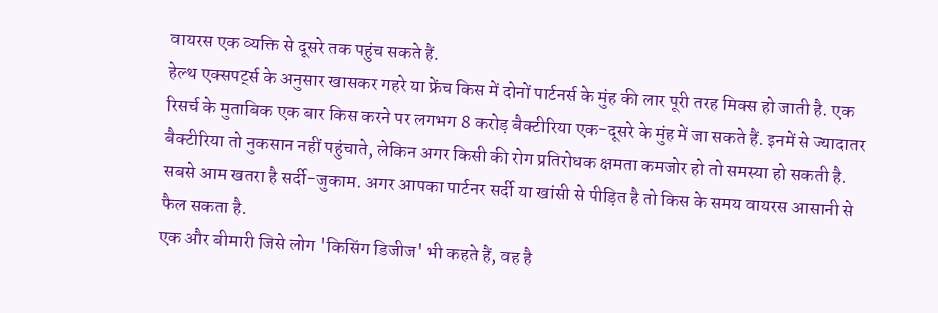वायरस एक व्यक्ति से दूसरे तक पहुंच सकते हैं.
हेल्थ एक्सपर्ट्स के अनुसार खासकर गहरे या फ्रेंच किस में दोनों पार्टनर्स के मुंह की लार पूरी तरह मिक्स हो जाती है. एक रिसर्च के मुताबिक एक बार किस करने पर लगभग 8 करोड़ बैक्टीरिया एक-दूसरे के मुंह में जा सकते हैं. इनमें से ज्यादातर बैक्टीरिया तो नुकसान नहीं पहुंचाते, लेकिन अगर किसी की रोग प्रतिरोधक क्षमता कमजोर हो तो समस्या हो सकती है.
सबसे आम खतरा है सर्दी-जुकाम. अगर आपका पार्टनर सर्दी या खांसी से पीड़ित है तो किस के समय वायरस आसानी से फैल सकता है.
एक और बीमारी जिसे लोग 'किसिंग डिजीज' भी कहते हैं, वह है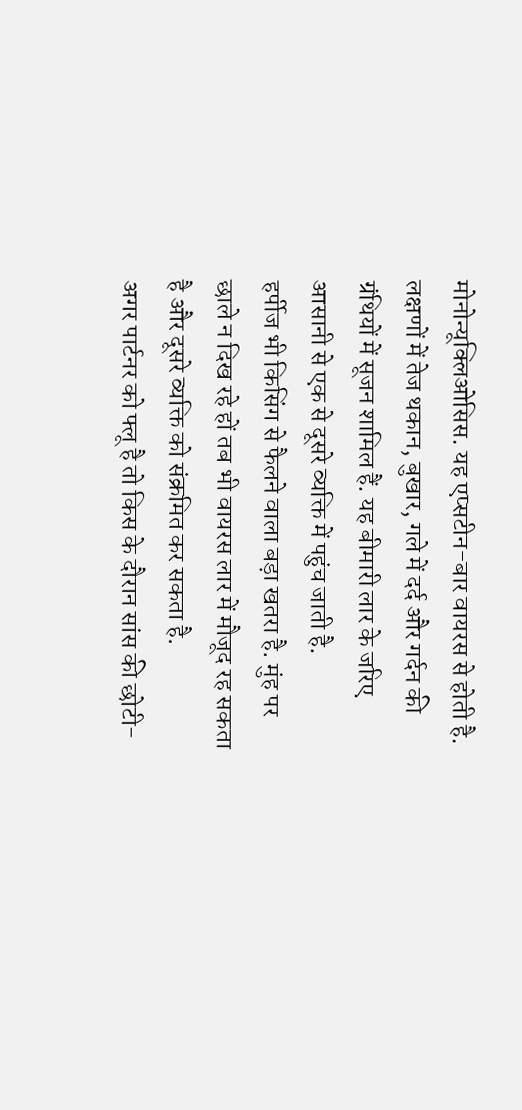मोनोन्यूक्लिओसिस. यह एप्सटीन-बार वायरस से होती है. लक्षणों में तेज थकान, बुखार, गले में दर्द और गर्दन की ग्रंथियों में सूजन शामिल हैं. यह बीमारी लार के जरिए आसानी से एक से दूसरे व्यक्ति में पहुंच जाती है.
हर्पीज भी किसिंग से फैलने वाला बड़ा खतरा है. मुंह पर छाले न दिख रहे हों तब भी वायरस लार में मौजूद रह सकता है और दूसरे व्यक्ति को संक्रमित कर सकता है.
अगर पार्टनर को फ्लू है तो किस के दौरान सांस की छोटी-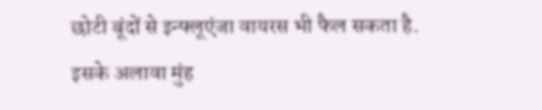छोटी बूंदों से इन्फ्लूएंजा वायरस भी फैल सकता है. इसके अलावा मुंह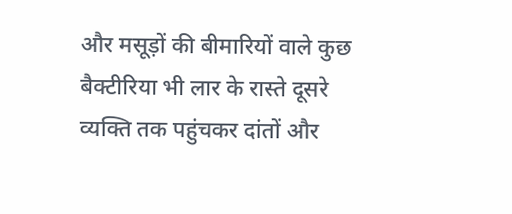और मसूड़ों की बीमारियों वाले कुछ बैक्टीरिया भी लार के रास्ते दूसरे व्यक्ति तक पहुंचकर दांतों और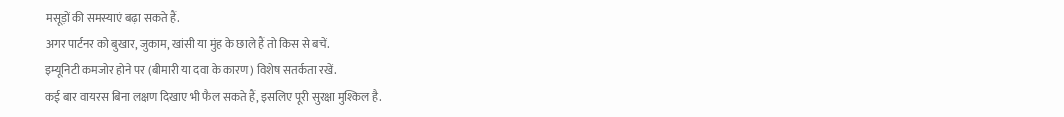मसूड़ों की समस्याएं बढ़ा सकते हैं.
अगर पार्टनर को बुखार, जुकाम, खांसी या मुंह के छाले हैं तो किस से बचें.
इम्यूनिटी कमजोर होने पर (बीमारी या दवा के कारण) विशेष सतर्कता रखें.
कई बार वायरस बिना लक्षण दिखाए भी फैल सकते हैं, इसलिए पूरी सुरक्षा मुश्किल है.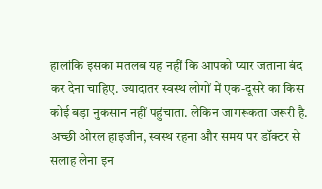हालांकि इसका मतलब यह नहीं कि आपको प्यार जताना बंद कर देना चाहिए. ज्यादातर स्वस्थ लोगों में एक-दूसरे का किस कोई बड़ा नुकसान नहीं पहुंचाता. लेकिन जागरूकता जरूरी है. अच्छी ओरल हाइजीन, स्वस्थ रहना और समय पर डॉक्टर से सलाह लेना इन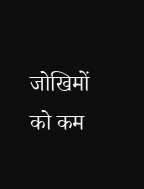जोखिमों को कम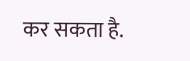कर सकता है.